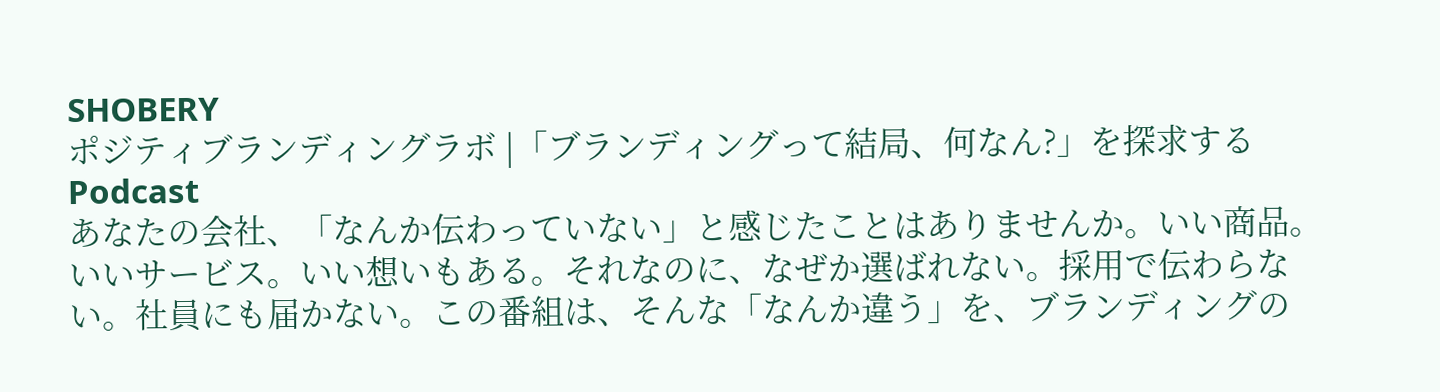SHOBERY
ポジティブランディングラボ |「ブランディングって結局、何なん?」を探求するPodcast
あなたの会社、「なんか伝わっていない」と感じたことはありませんか。いい商品。いいサービス。いい想いもある。それなのに、なぜか選ばれない。採用で伝わらない。社員にも届かない。この番組は、そんな「なんか違う」を、ブランディングの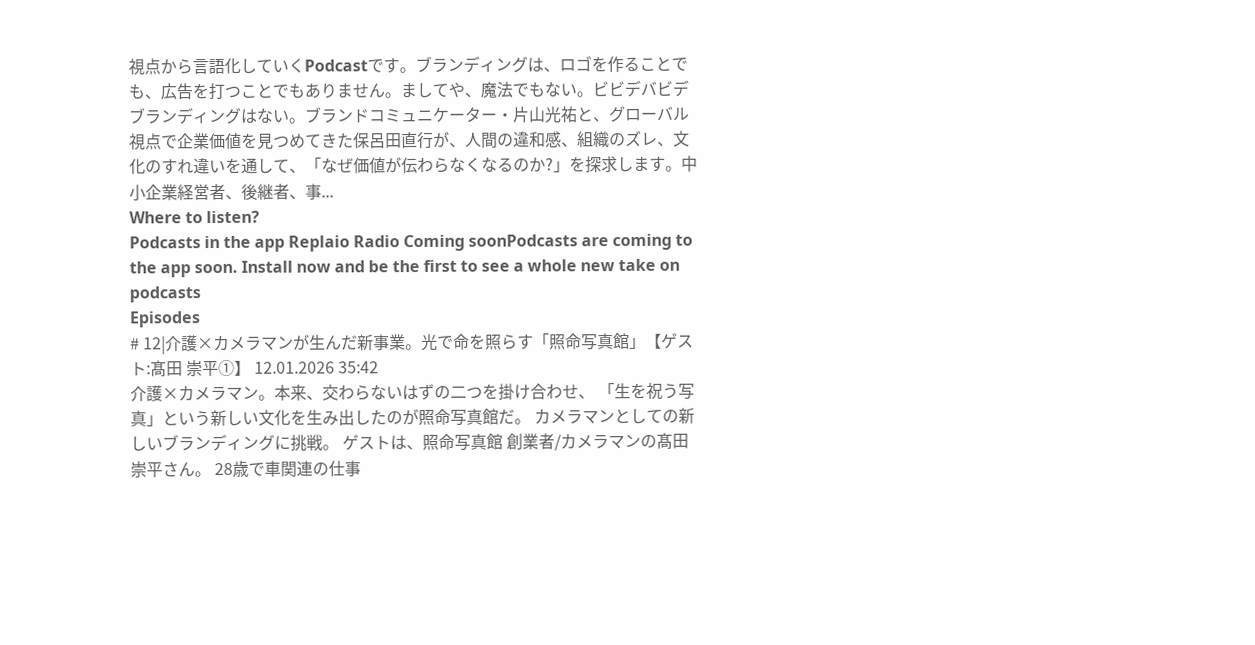視点から言語化していくPodcastです。ブランディングは、ロゴを作ることでも、広告を打つことでもありません。ましてや、魔法でもない。ビビデバビデブランディングはない。ブランドコミュニケーター・片山光祐と、グローバル視点で企業価値を見つめてきた保呂田直行が、人間の違和感、組織のズレ、文化のすれ違いを通して、「なぜ価値が伝わらなくなるのか?」を探求します。中小企業経営者、後継者、事...
Where to listen?
Podcasts in the app Replaio Radio Coming soonPodcasts are coming to the app soon. Install now and be the first to see a whole new take on podcasts
Episodes
# 12|介護×カメラマンが生んだ新事業。光で命を照らす「照命写真館」【ゲスト:髙田 崇平①】 12.01.2026 35:42
介護×カメラマン。本来、交わらないはずの二つを掛け合わせ、 「生を祝う写真」という新しい文化を生み出したのが照命写真館だ。 カメラマンとしての新しいブランディングに挑戦。 ゲストは、照命写真館 創業者/カメラマンの髙田 崇平さん。 28歳で車関連の仕事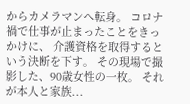からカメラマンへ転身。 コロナ禍で仕事が止まったことをきっかけに、 介護資格を取得するという決断を下す。 その現場で撮影した、90歳女性の一枚。 それが本人と家族...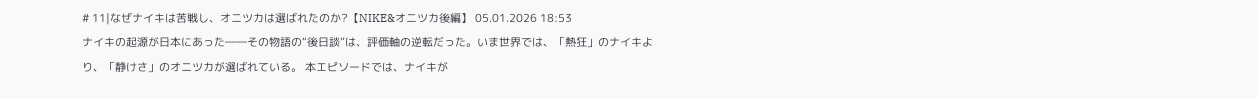# 11|なぜナイキは苦戦し、オニツカは選ばれたのか?【NIKE&オニツカ後編】 05.01.2026 18:53
ナイキの起源が日本にあった――その物語の“後日談”は、評価軸の逆転だった。いま世界では、「熱狂」のナイキより、「静けさ」のオニツカが選ばれている。 本エピソードでは、ナイキが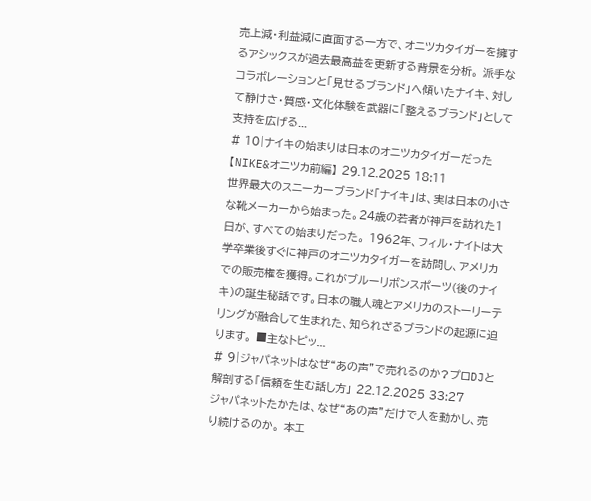売上減・利益減に直面する一方で、オニツカタイガーを擁するアシックスが過去最高益を更新する背景を分析。 派手なコラボレーションと「見せるブランド」へ傾いたナイキ、対して静けさ・質感・文化体験を武器に「整えるブランド」として支持を広げる...
# 10|ナイキの始まりは日本のオニツカタイガーだった【NIKE&オニツカ前編】 29.12.2025 18:11
世界最大のスニーカーブランド「ナイキ」は、実は日本の小さな靴メーカーから始まった。24歳の若者が神戸を訪れた1日が、すべての始まりだった。 1962年、フィル・ナイトは大学卒業後すぐに神戸のオニツカタイガーを訪問し、アメリカでの販売権を獲得。これがブルーリボンスポーツ(後のナイキ)の誕生秘話です。日本の職人魂とアメリカのストーリーテリングが融合して生まれた、知られざるブランドの起源に迫ります。 ■主なトピッ...
# 9|ジャパネットはなぜ“あの声”で売れるのか?プロDJと解剖する「信頼を生む話し方」 22.12.2025 33:27
ジャパネットたかたは、なぜ“あの声”だけで人を動かし、売り続けるのか。 本エ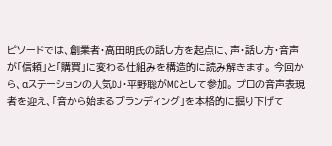ピソードでは、創業者・高田明氏の話し方を起点に、声・話し方・音声が「信頼」と「購買」に変わる仕組みを構造的に読み解きます。 今回から、αステーションの人気DJ・平野聡がMCとして参加。 プロの音声表現者を迎え、「音から始まるブランディング」を本格的に掘り下げて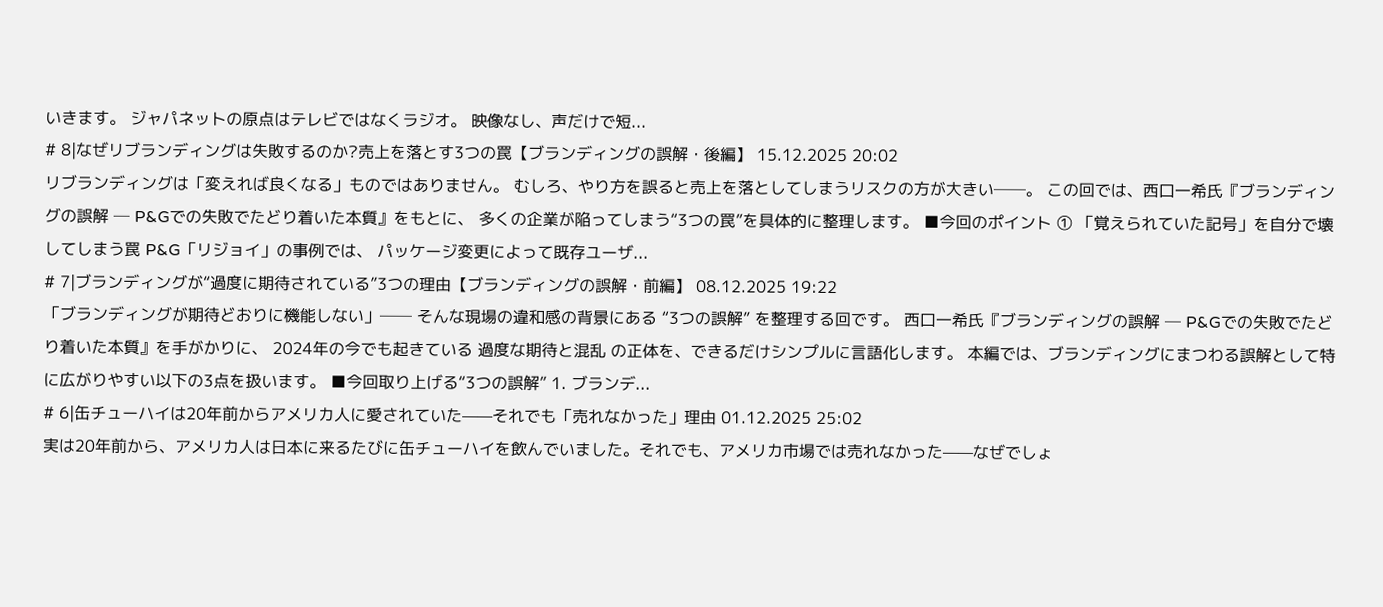いきます。 ジャパネットの原点はテレビではなくラジオ。 映像なし、声だけで短...
# 8|なぜリブランディングは失敗するのか?売上を落とす3つの罠【ブランディングの誤解・後編】 15.12.2025 20:02
リブランディングは「変えれば良くなる」ものではありません。 むしろ、やり方を誤ると売上を落としてしまうリスクの方が大きい──。 この回では、西口一希氏『ブランディングの誤解 ─ P&Gでの失敗でたどり着いた本質』をもとに、 多くの企業が陥ってしまう“3つの罠”を具体的に整理します。 ■今回のポイント ① 「覚えられていた記号」を自分で壊してしまう罠 P&G「リジョイ」の事例では、 パッケージ変更によって既存ユーザ...
# 7|ブランディングが“過度に期待されている”3つの理由【ブランディングの誤解・前編】 08.12.2025 19:22
「ブランディングが期待どおりに機能しない」── そんな現場の違和感の背景にある “3つの誤解” を整理する回です。 西口一希氏『ブランディングの誤解 ─ P&Gでの失敗でたどり着いた本質』を手がかりに、 2024年の今でも起きている 過度な期待と混乱 の正体を、できるだけシンプルに言語化します。 本編では、ブランディングにまつわる誤解として特に広がりやすい以下の3点を扱います。 ■今回取り上げる“3つの誤解” 1. ブランデ...
# 6|缶チューハイは20年前からアメリカ人に愛されていた——それでも「売れなかった」理由 01.12.2025 25:02
実は20年前から、アメリカ人は日本に来るたびに缶チューハイを飲んでいました。それでも、アメリカ市場では売れなかった——なぜでしょ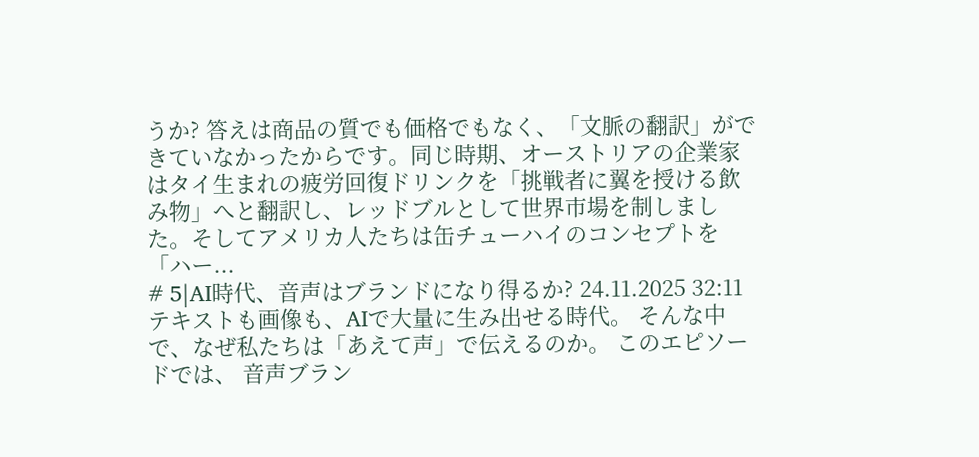うか? 答えは商品の質でも価格でもなく、「文脈の翻訳」ができていなかったからです。同じ時期、オーストリアの企業家はタイ生まれの疲労回復ドリンクを「挑戦者に翼を授ける飲み物」へと翻訳し、レッドブルとして世界市場を制しました。そしてアメリカ人たちは缶チューハイのコンセプトを「ハー...
# 5|AI時代、音声はブランドになり得るか? 24.11.2025 32:11
テキストも画像も、AIで大量に生み出せる時代。 そんな中で、なぜ私たちは「あえて声」で伝えるのか。 このエピソードでは、 音声ブラン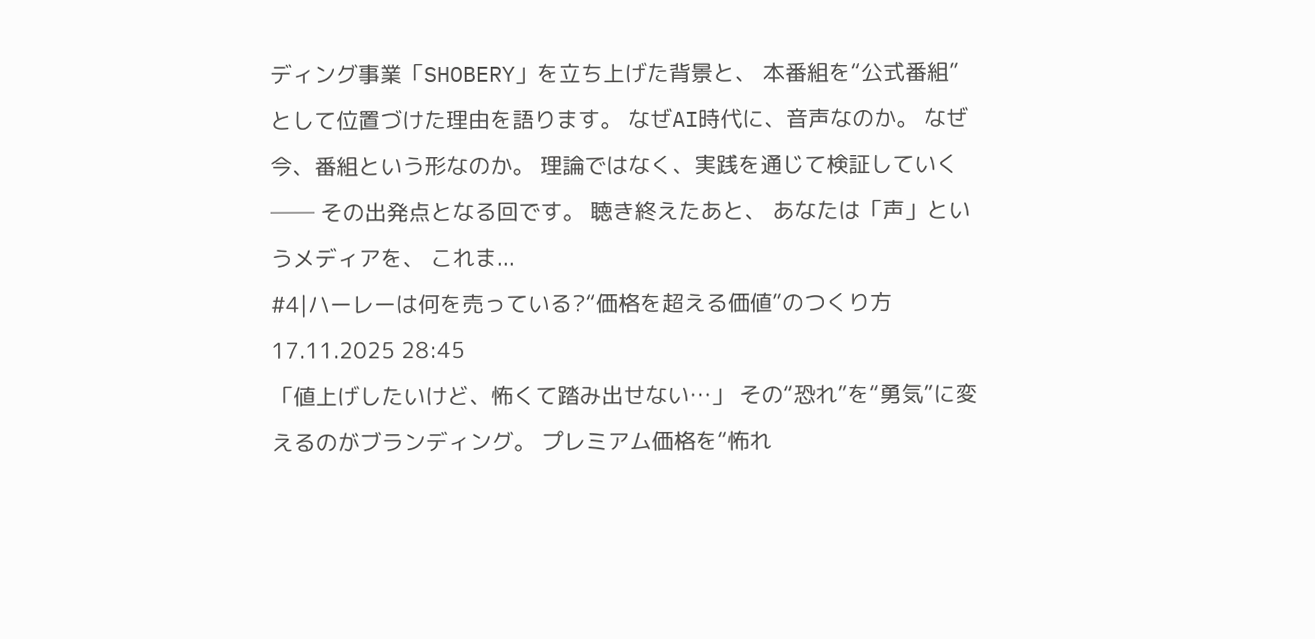ディング事業「SHOBERY」を立ち上げた背景と、 本番組を“公式番組”として位置づけた理由を語ります。 なぜAI時代に、音声なのか。 なぜ今、番組という形なのか。 理論ではなく、実践を通じて検証していく── その出発点となる回です。 聴き終えたあと、 あなたは「声」というメディアを、 これま...
#4|ハーレーは何を売っている?“価格を超える価値”のつくり方 17.11.2025 28:45
「値上げしたいけど、怖くて踏み出せない…」 その“恐れ”を“勇気”に変えるのがブランディング。 プレミアム価格を“怖れ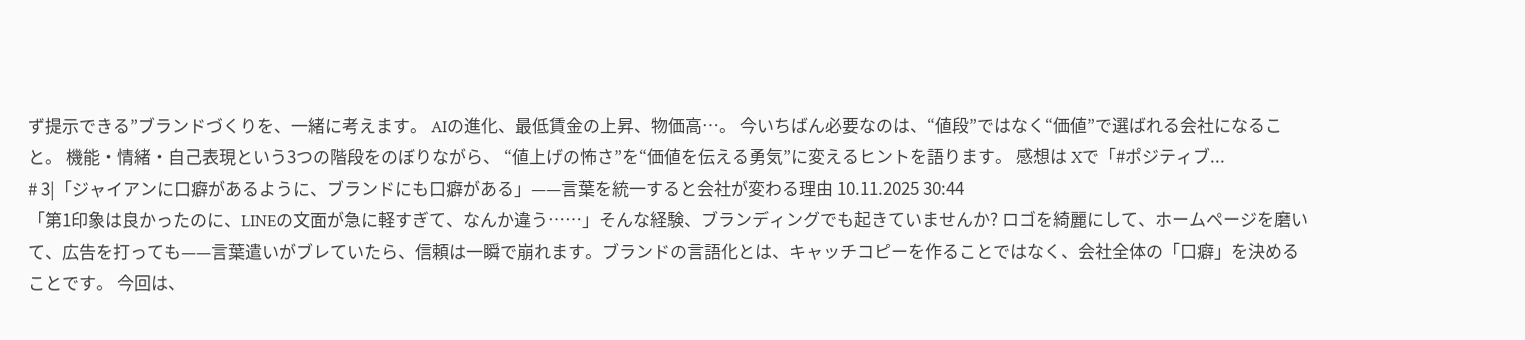ず提示できる”ブランドづくりを、一緒に考えます。 AIの進化、最低賃金の上昇、物価高…。 今いちばん必要なのは、“値段”ではなく“価値”で選ばれる会社になること。 機能・情緒・自己表現という3つの階段をのぼりながら、 “値上げの怖さ”を“価値を伝える勇気”に変えるヒントを語ります。 感想は Xで「#ポジティブ...
# 3|「ジャイアンに口癖があるように、ブランドにも口癖がある」——言葉を統一すると会社が変わる理由 10.11.2025 30:44
「第1印象は良かったのに、LINEの文面が急に軽すぎて、なんか違う……」そんな経験、ブランディングでも起きていませんか? ロゴを綺麗にして、ホームページを磨いて、広告を打っても——言葉遣いがブレていたら、信頼は一瞬で崩れます。ブランドの言語化とは、キャッチコピーを作ることではなく、会社全体の「口癖」を決めることです。 今回は、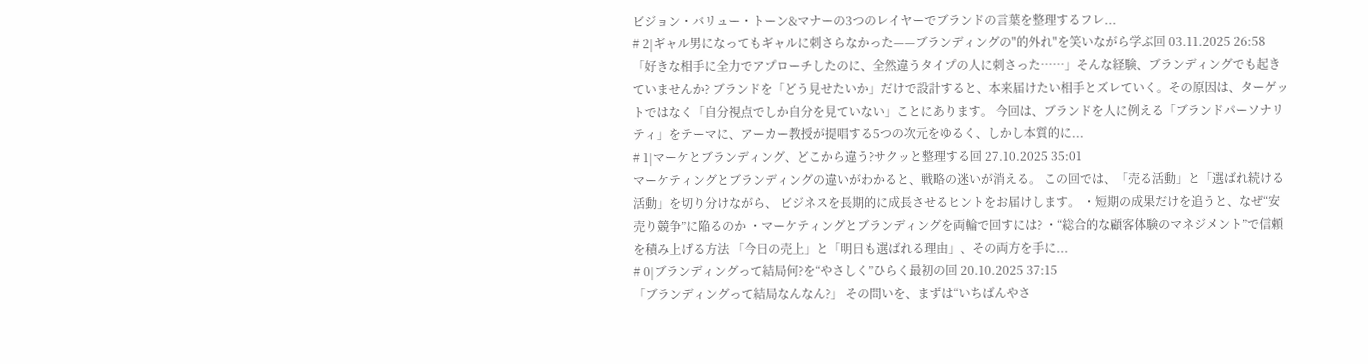ビジョン・バリュー・トーン&マナーの3つのレイヤーでブランドの言葉を整理するフレ...
# 2|ギャル男になってもギャルに刺さらなかった——ブランディングの"的外れ"を笑いながら学ぶ回 03.11.2025 26:58
「好きな相手に全力でアプローチしたのに、全然違うタイプの人に刺さった……」そんな経験、ブランディングでも起きていませんか? ブランドを「どう見せたいか」だけで設計すると、本来届けたい相手とズレていく。その原因は、ターゲットではなく「自分視点でしか自分を見ていない」ことにあります。 今回は、ブランドを人に例える「ブランドパーソナリティ」をテーマに、アーカー教授が提唱する5つの次元をゆるく、しかし本質的に...
# 1|マーケとブランディング、どこから違う?サクッと整理する回 27.10.2025 35:01
マーケティングとブランディングの違いがわかると、戦略の迷いが消える。 この回では、「売る活動」と「選ばれ続ける活動」を切り分けながら、 ビジネスを長期的に成長させるヒントをお届けします。 ・短期の成果だけを追うと、なぜ“安売り競争”に陥るのか ・マーケティングとブランディングを両輪で回すには? ・“総合的な顧客体験のマネジメント”で信頼を積み上げる方法 「今日の売上」と「明日も選ばれる理由」、その両方を手に...
# 0|ブランディングって結局何?を“やさしく”ひらく最初の回 20.10.2025 37:15
「ブランディングって結局なんなん?」 その問いを、まずは“いちばんやさ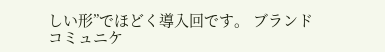しい形”でほどく導入回です。 ブランドコミュニケ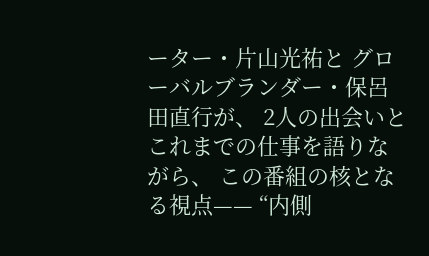ーター・片山光祐と グローバルブランダー・保呂田直行が、 2人の出会いとこれまでの仕事を語りながら、 この番組の核となる視点—— “内側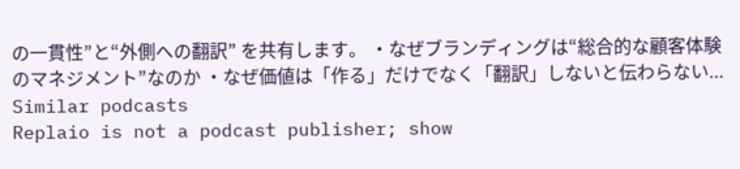の一貫性”と“外側への翻訳” を共有します。 ・なぜブランディングは“総合的な顧客体験のマネジメント”なのか ・なぜ価値は「作る」だけでなく「翻訳」しないと伝わらない...
Similar podcasts
Replaio is not a podcast publisher; show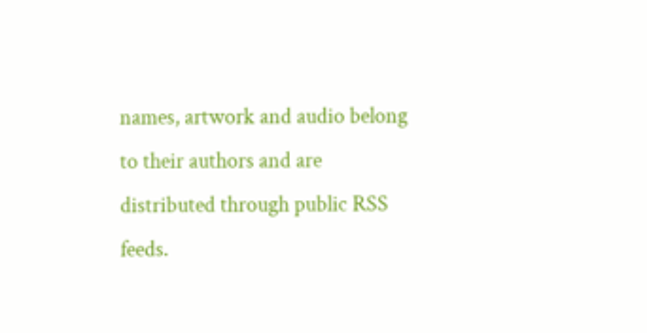names, artwork and audio belong to their authors and are distributed through public RSS feeds.